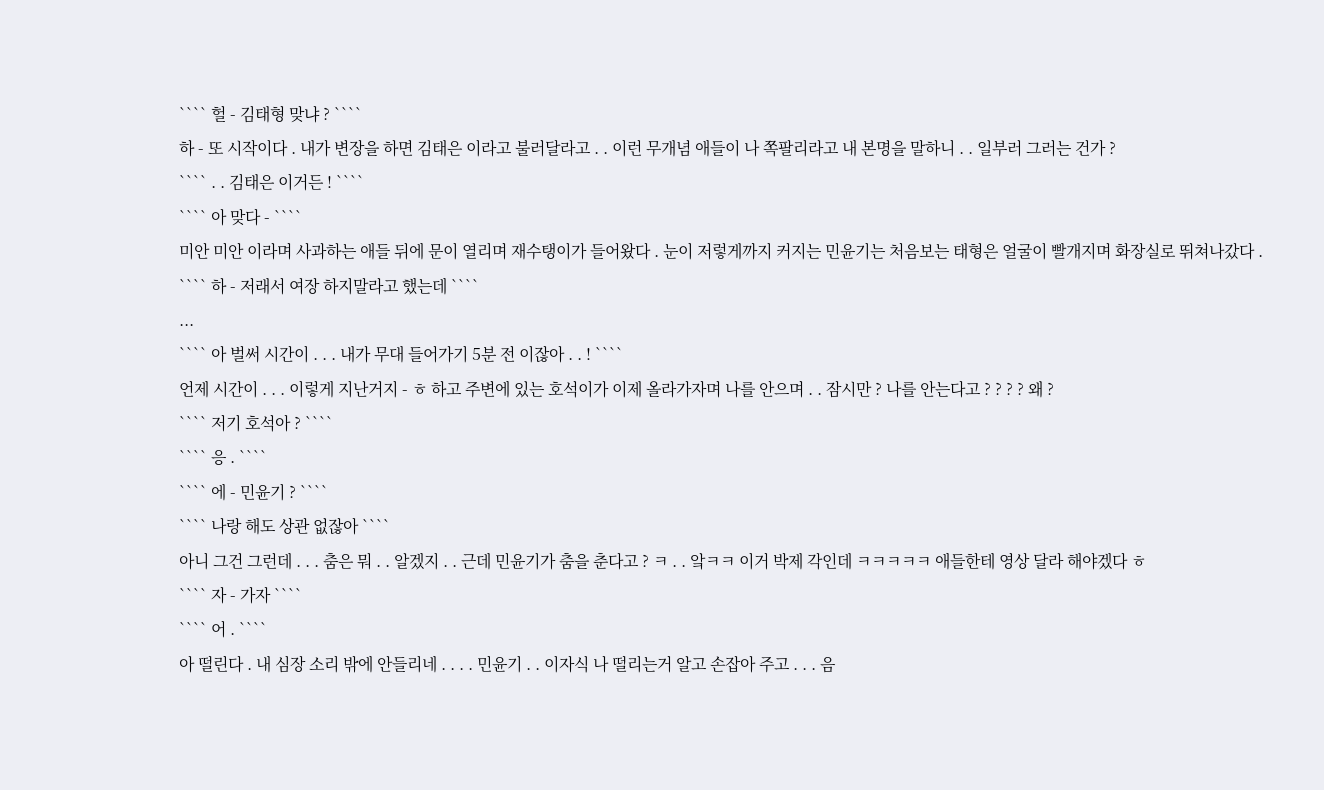```` 헐 - 김태형 맞냐 ? ````
하 - 또 시작이다 . 내가 변장을 하면 김태은 이라고 불러달라고 . . 이런 무개념 애들이 나 쪽팔리라고 내 본명을 말하니 . . 일부러 그러는 건가 ?
```` . . 김태은 이거든 ! ````
```` 아 맞다 - ````
미안 미안 이라며 사과하는 애들 뒤에 문이 열리며 재수탱이가 들어왔다 . 눈이 저렇게까지 커지는 민윤기는 처음보는 태형은 얼굴이 빨개지며 화장실로 뛰쳐나갔다 .
```` 하 - 저래서 여장 하지말라고 했는데 ````
...
```` 아 벌써 시간이 . . . 내가 무대 들어가기 5분 전 이잖아 . . ! ````
언제 시간이 . . . 이렇게 지난거지 - ㅎ 하고 주변에 있는 호석이가 이제 올라가자며 나를 안으며 . . 잠시만 ? 나를 안는다고 ? ? ? ? 왜 ?
```` 저기 호석아 ? ````
```` 응 . ````
```` 에 - 민윤기 ? ````
```` 나랑 해도 상관 없잖아 ````
아니 그건 그런데 . . . 춤은 뭐 . . 알겠지 . . 근데 민윤기가 춤을 춘다고 ? ㅋ . . 앜ㅋㅋ 이거 박제 각인데 ㅋㅋㅋㅋㅋ 애들한테 영상 달라 해야겠다 ㅎ
```` 자 - 가자 ````
```` 어 . ````
아 떨린다 . 내 심장 소리 밖에 안들리네 . . . . 민윤기 . . 이자식 나 떨리는거 알고 손잡아 주고 . . . 음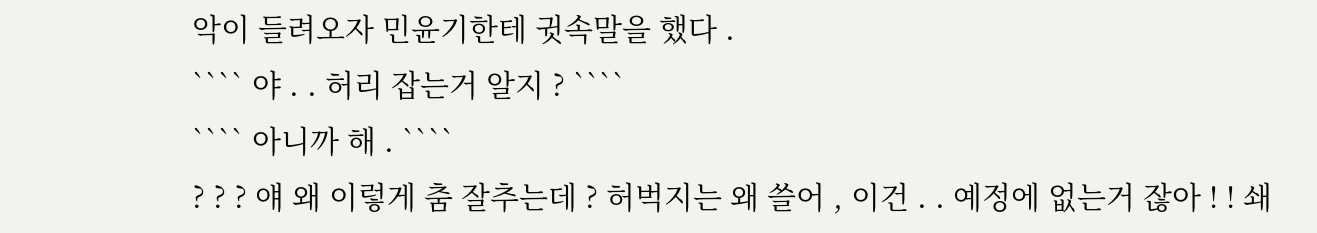악이 들려오자 민윤기한테 귓속말을 했다 .
```` 야 . . 허리 잡는거 알지 ? ````
```` 아니까 해 . ````
? ? ? 얘 왜 이렇게 춤 잘추는데 ? 허벅지는 왜 쓸어 , 이건 . . 예정에 없는거 잖아 ! ! 쇄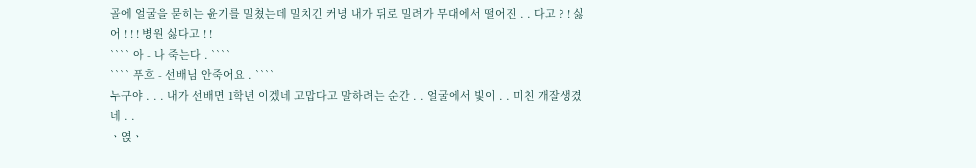골에 얼굴을 묻히는 윤기를 밀쳤는데 밀치긴 커녕 내가 뒤로 밀려가 무대에서 떨어진 . . 다고 ? ! 싫어 ! ! ! 병원 싫다고 ! !
```` 아 - 나 죽는다 . ````
```` 푸흐 - 선배님 안죽어요 . ````
누구야 . . . 내가 선배면 1학년 이겠네 고맙다고 말하려는 순간 . . 얼굴에서 빛이 . . 미친 개잘생겼네 . .
ㆍ엱ㆍ